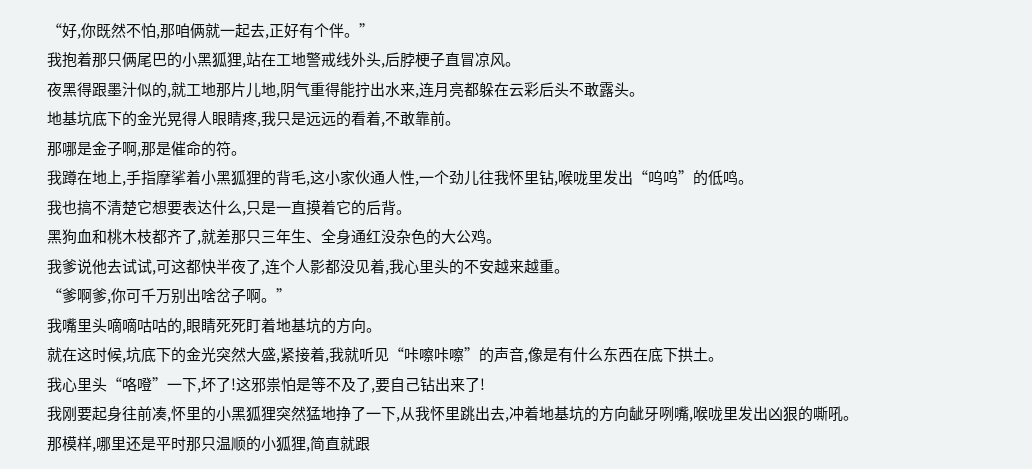“好,你既然不怕,那咱俩就一起去,正好有个伴。”
我抱着那只俩尾巴的小黑狐狸,站在工地警戒线外头,后脖梗子直冒凉风。
夜黑得跟墨汁似的,就工地那片儿地,阴气重得能拧出水来,连月亮都躲在云彩后头不敢露头。
地基坑底下的金光晃得人眼睛疼,我只是远远的看着,不敢靠前。
那哪是金子啊,那是催命的符。
我蹲在地上,手指摩挲着小黑狐狸的背毛,这小家伙通人性,一个劲儿往我怀里钻,喉咙里发出“呜呜”的低鸣。
我也搞不清楚它想要表达什么,只是一直摸着它的后背。
黑狗血和桃木枝都齐了,就差那只三年生、全身通红没杂色的大公鸡。
我爹说他去试试,可这都快半夜了,连个人影都没见着,我心里头的不安越来越重。
“爹啊爹,你可千万别出啥岔子啊。”
我嘴里头嘀嘀咕咕的,眼睛死死盯着地基坑的方向。
就在这时候,坑底下的金光突然大盛,紧接着,我就听见“咔嚓咔嚓”的声音,像是有什么东西在底下拱土。
我心里头“咯噔”一下,坏了!这邪祟怕是等不及了,要自己钻出来了!
我刚要起身往前凑,怀里的小黑狐狸突然猛地挣了一下,从我怀里跳出去,冲着地基坑的方向龇牙咧嘴,喉咙里发出凶狠的嘶吼。
那模样,哪里还是平时那只温顺的小狐狸,简直就跟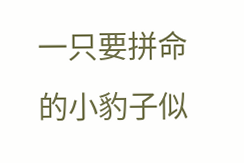一只要拼命的小豹子似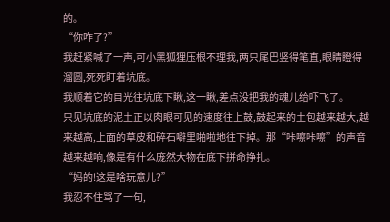的。
“你咋了?”
我赶紧喊了一声,可小黑狐狸压根不理我,两只尾巴竖得笔直,眼睛瞪得溜圆,死死盯着坑底。
我顺着它的目光往坑底下瞅,这一瞅,差点没把我的魂儿给吓飞了。
只见坑底的泥土正以肉眼可见的速度往上鼓,鼓起来的土包越来越大,越来越高,上面的草皮和碎石噼里啪啦地往下掉。那“咔嚓咔嚓”的声音越来越响,像是有什么庞然大物在底下拼命挣扎。
“妈的!这是啥玩意儿?”
我忍不住骂了一句,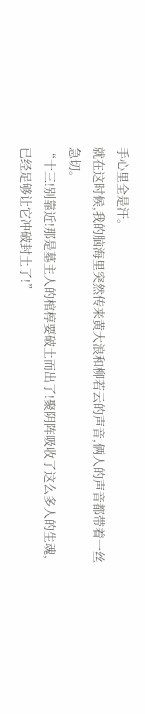手心里全是汗。
就在这时候,我的脑海里突然传来黄大浪和柳若云的声音,俩人的声音都带着一丝急切。
“十三!别靠近!那是墓主人的棺椁要破土而出了!聚阴阵吸收了这么多人的生魂,已经足够让它冲破封土了!”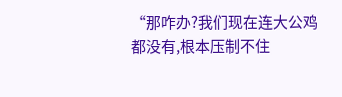“那咋办?我们现在连大公鸡都没有,根本压制不住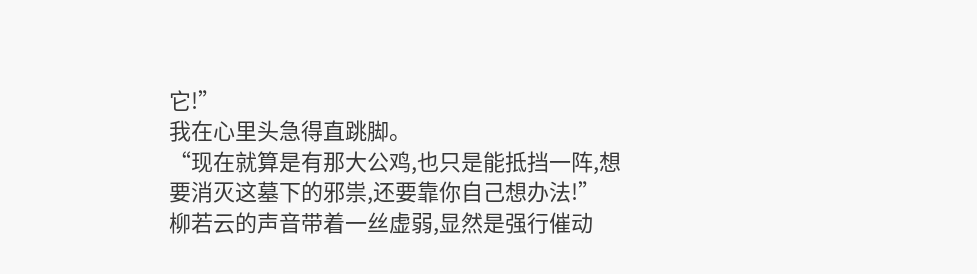它!”
我在心里头急得直跳脚。
“现在就算是有那大公鸡,也只是能抵挡一阵,想要消灭这墓下的邪祟,还要靠你自己想办法!”
柳若云的声音带着一丝虚弱,显然是强行催动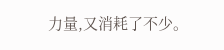力量,又消耗了不少。